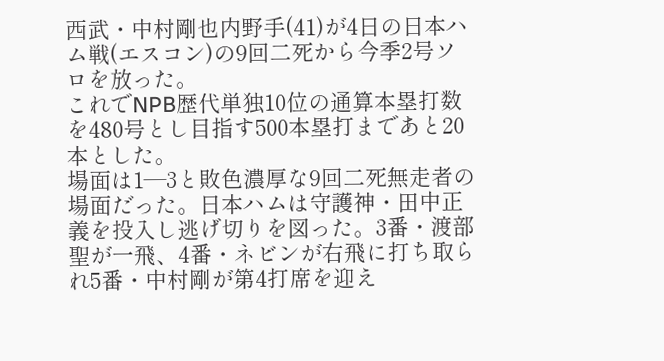西武・中村剛也内野手(41)が4日の日本ハム戦(エスコン)の9回二死から今季2号ソロを放った。
これでNPB歴代単独10位の通算本塁打数を480号とし目指す500本塁打まであと20本とした。
場面は1―3と敗色濃厚な9回二死無走者の場面だった。日本ハムは守護神・田中正義を投入し逃げ切りを図った。3番・渡部聖が一飛、4番・ネビンが右飛に打ち取られ5番・中村剛が第4打席を迎え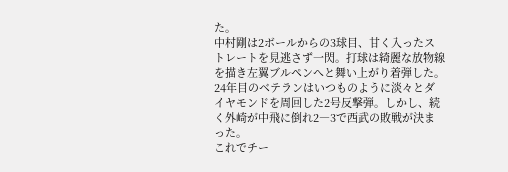た。
中村剛は2ボールからの3球目、甘く入ったストレートを見逃さず一閃。打球は綺麗な放物線を描き左翼ブルペンへと舞い上がり着弾した。
24年目のベテランはいつものように淡々とダイヤモンドを周回した2号反撃弾。しかし、続く外崎が中飛に倒れ2―3で西武の敗戦が決まった。
これでチー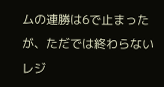ムの連勝は6で止まったが、ただでは終わらないレジ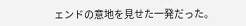ェンドの意地を見せた一発だった。